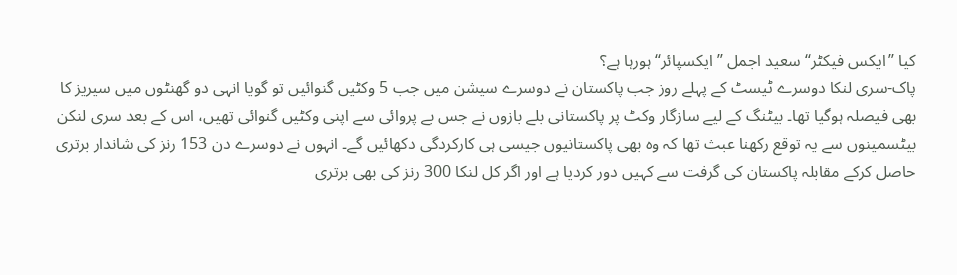کیا ’’ایکس فیکٹر‘‘ سعید اجمل ’’ایکسپائر‘‘ ہورہا ہے؟
پاک-سری لنکا دوسرے ٹیسٹ کے پہلے روز جب پاکستان نے دوسرے سیشن میں جب 5 وکٹیں گنوائیں تو گویا انہی دو گھنٹوں میں سیریز کا بھی فیصلہ ہوگیا تھا۔ بیٹنگ کے لیے سازگار وکٹ پر پاکستانی بلے بازوں نے جس بے پروائی سے اپنی وکٹیں گنوائی تھیں، اس کے بعد سری لنکن بیٹسمینوں سے یہ توقع رکھنا عبث تھا کہ وہ بھی پاکستانیوں جیسی ہی کارکردگی دکھائیں گے۔ انہوں نے دوسرے دن 153 رنز کی شاندار برتری حاصل کرکے مقابلہ پاکستان کی گرفت سے کہیں دور کردیا ہے اور اگر کل لنکا 300 رنز کی بھی برتری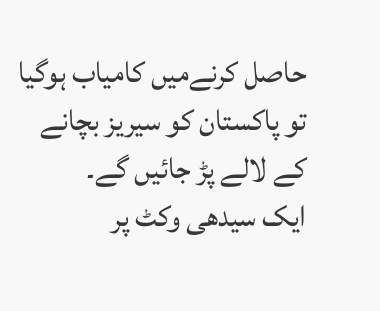حاصل کرنےمیں کامیاب ہوگيا تو پاکستان کو سیریز بچانے کے لالے پڑ جائیں گے۔
ایک سیدھی وکٹ پر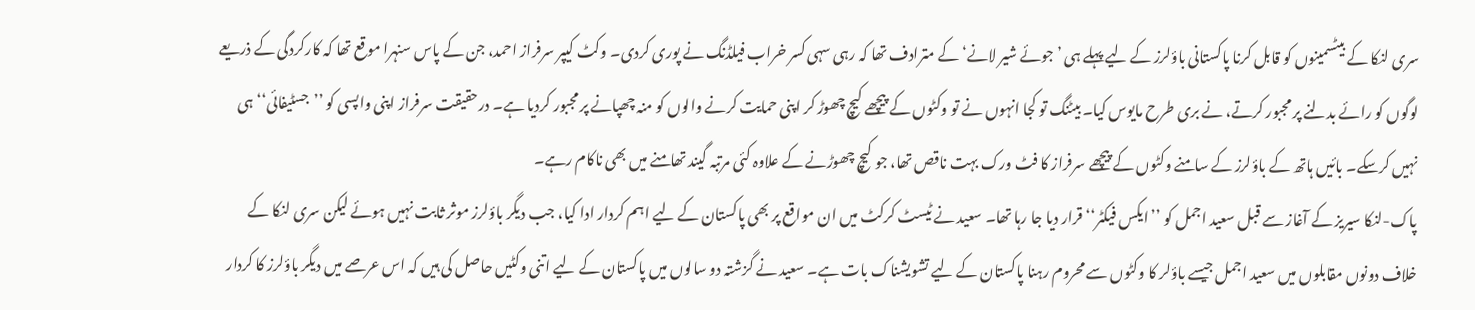سری لنکا کے بیٹسمینوں کو قابل کرنا پاکستانی باؤلرز کے لیے پہلے ہی ’جوئے شیر لانے‘ کے مترادف تھا کہ رہی سہی کسر خراب فیلڈنگ نے پوری کردی۔ وکٹ کیپر سرفراز احمد، جن کے پاس سنہرا موقع تھا کہ کارکردگی کے ذریعے لوگوں کو رائے بدلنے پر مجبور کرتے، نے بری طرح مایوس کیا۔ بیٹنگ تو کجا انہوں نے تو وکٹوں کے پیچھے کیچ چھوڑ کر اپنی حمایت کرنے والوں کو منہ چھپانے پر مجبور کردیا ہے۔ درحقیقت سرفراز اپنی واپسی کو ’’جسٹیفائی‘‘ ہی نہیں کرسکے۔ بائیں ہاتھ کے باؤلرز کے سامنے وکٹوں کے پیچھے سرفراز کا فٹ ورک بہت ناقص تھا، جو کیچ چھوڑنے کے علاوہ کئی مرتبہ گیند تھامنے میں بھی ناکام رہے۔
پاک-لنکا سیریز کے آغاز سے قبل سعید اجمل کو ’’ایکس فیکٹر‘‘ قرار دیا جا رہا تھا۔ سعید نے ٹیسٹ کرکٹ میں ان مواقع پر بھی پاکستان کے لیے اہم کردار ادا کیا، جب دیگر باؤلرز موثر ثابت نہیں ہوئے لیکن سری لنکا کے خلاف دونوں مقابلوں میں سعید اجمل جیسے باؤلر کا وکٹوں سے محروم رہنا پاکستان کے لیے تشویشناک بات ہے۔ سعید نے گزشتہ دو سالوں میں پاکستان کے لیے اتنی وکٹیں حاصل کی ہیں کہ اس عرصے میں دیگر باؤلرز کا کردار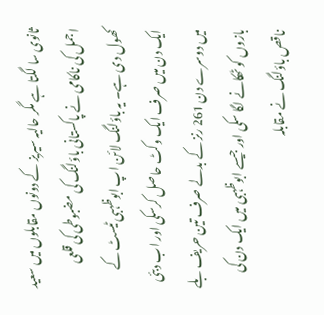ثانوی سا لگتا ہے مگر حالیہ سیریز کے دونوں مقابلوں میں سعید اجمل کی ناکامی نے پاکستانی باؤلنگ کی مضبوطی کی قلعی کھول دی ہے۔ یہ باؤلنگ لائن اپ ابوظہبی ٹیسٹ کے ایک دن میں صرف ایک وکٹ حاصل کرسکی اور اب دبئی میں دوسرے دن 261 رنز کے بدلے صرف تین حریف بلے بازوں کو ٹھکانے لگا سکی اور جیسے ابوظہبی میں ایک دن کی ناقص باؤلنگ نے مقابلہ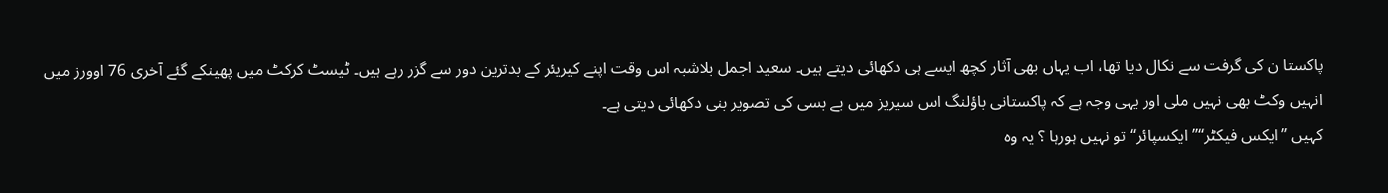پاکستا ن کی گرفت سے نکال دیا تھا، اب یہاں بھی آثار کچھ ایسے ہی دکھائی دیتے ہیں۔ سعید اجمل بلاشبہ اس وقت اپنے کیریئر کے بدترین دور سے گزر رہے ہیں۔ ٹیسٹ کرکٹ میں پھینکے گئے آخری 76 اوورز میں انہیں وکٹ بھی نہیں ملی اور یہی وجہ ہے کہ پاکستانی باؤلنگ اس سیریز میں بے بسی کی تصویر بنی دکھائی دیتی ہے۔
کہیں ’’ایکس فیکٹر‘‘’’ایکسپائر‘‘ تو نہیں ہورہا ؟ یہ وہ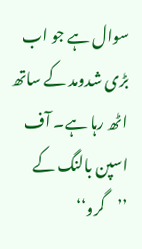سوال ہے جو اب بڑی شدومد کے ساتھ اٹھ رہا ہے۔ آف اسپن بالنگ کے ’’گرو‘‘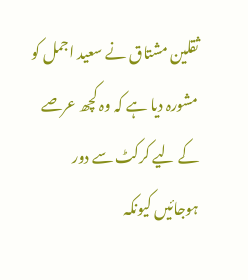ثقلین مشتاق نے سعید اجمل کو مشورہ دیا ہے کہ وہ کچھ عرصے کے لیے کرکٹ سے دور ہوجائیں کیونکہ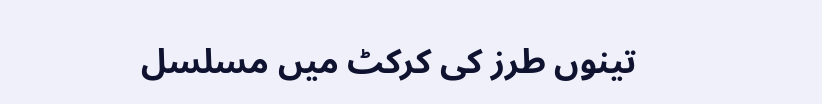تینوں طرز کی کرکٹ میں مسلسل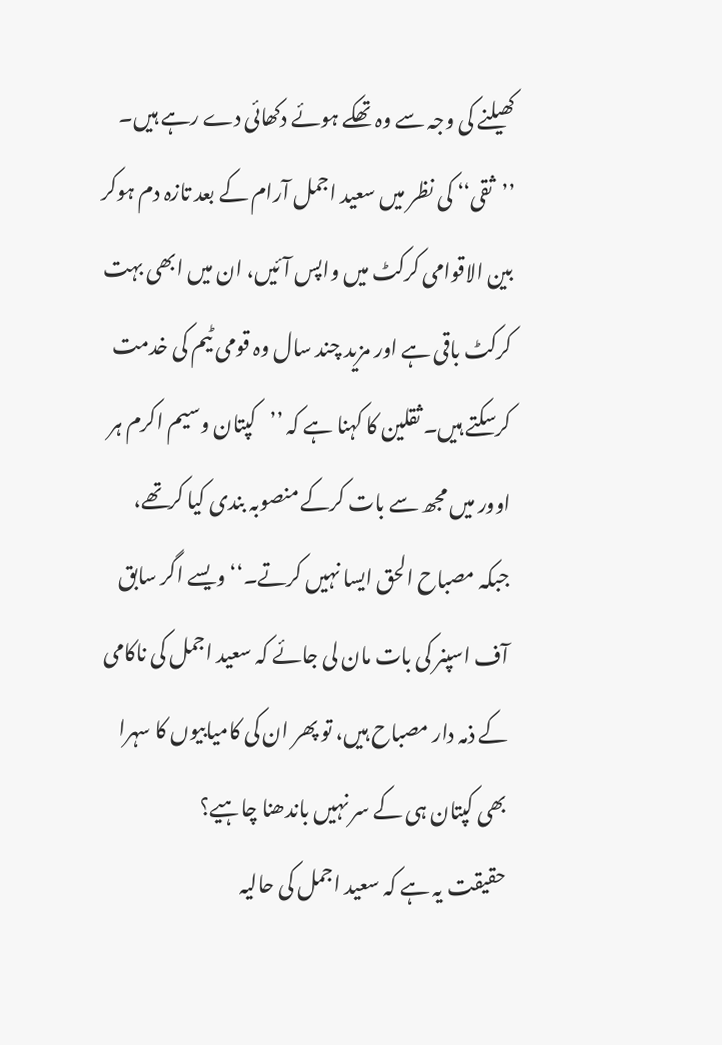کھیلنے کی وجہ سے وہ تھکے ہوئے دکھائی دے رہے ہیں۔ ’’ثقی‘‘ کی نظر میں سعید اجمل آرام کے بعد تازہ دم ہوکر بین الاقوامی کرکٹ میں واپس آئیں، ان میں ابھی بہت کرکٹ باقی ہے اور مزید چند سال وہ قومی ٹیم کی خدمت کرسکتے ہیں۔ ثقلین کا کہنا ہے کہ ’’کپتان وسیم اکرم ہر اوور میں مجھ سے بات کرکے منصوبہ بندی کیا کرتھے، جبکہ مصباح الحق ایسا نہیں کرتے۔‘‘ ویسے اگر سابق آف اسپنر کی بات مان لی جائے کہ سعید اجمل کی ناکامی کے ذمہ دار مصباح ہیں، تو پھر ان کی کامیابیوں کا سہرا بھی کپتان ہی کے سر نہیں باندھنا چاہیے؟
حقیقت یہ ہے کہ سعید اجمل کی حالیہ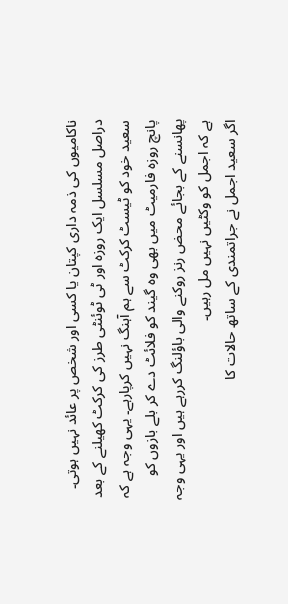ناکامیوں کی ذمہ داری کپتان یا کسی اور شخص پر عائد نہیں ہوتی۔ دراصل مسلسل ایک روزہ اور ٹی ٹوئنٹی طرز کی کرکٹ کھیلنے کے بعد سعید خود کو ٹیسٹ کرکٹ سے ہم آہنگ نہیں کرپارہے۔ یہی وجہ ہے کہ پانچ روزہ فارمیٹ میں بھی وہ گیند کو فلائٹ دے کر بلے بازوں کو پھانسنے کے بجائے محض رنز روکنے والی باؤلنگ کررہے ہیں اور یہی وجہ ہے کہ اجمل کو وکٹیں نہیں مل رہیں۔
اگر سعید اجمل نے جراتمندی کے ساتھ حالات کا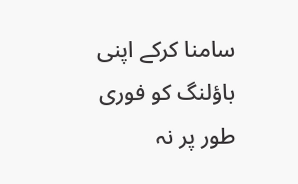سامنا کرکے اپنی باؤلنگ کو فوری طور پر نہ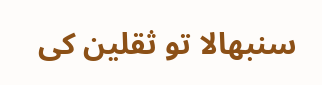سنبھالا تو ثقلین کی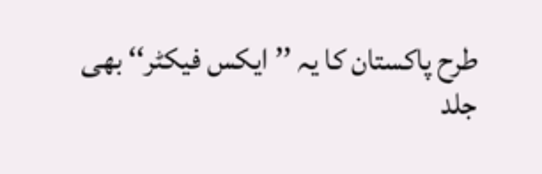طرح پاکستان کا یہ ’’ایکس فیکٹر‘‘ بھی جلد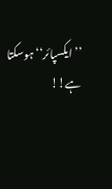’’ایکسپائر‘‘ہوسکتا ہے!!